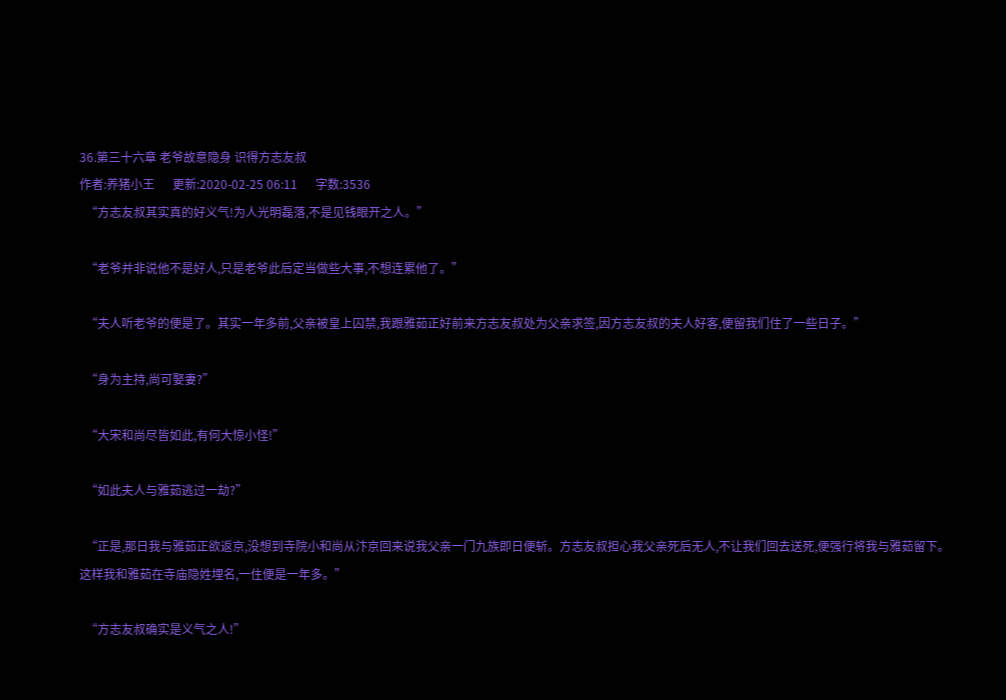36.第三十六章 老爷故意隐身 识得方志友叔
作者:养猪小王      更新:2020-02-25 06:11      字数:3536
  “方志友叔其实真的好义气!为人光明磊落,不是见钱眼开之人。”

  “老爷并非说他不是好人,只是老爷此后定当做些大事,不想连累他了。”

  “夫人听老爷的便是了。其实一年多前,父亲被皇上囚禁,我跟雅茹正好前来方志友叔处为父亲求签,因方志友叔的夫人好客,便留我们住了一些日子。”

  “身为主持,尚可娶妻?”

  “大宋和尚尽皆如此,有何大惊小怪!”

  “如此夫人与雅茹逃过一劫?”

  “正是,那日我与雅茹正欲返京,没想到寺院小和尚从汴京回来说我父亲一门九族即日便斩。方志友叔担心我父亲死后无人,不让我们回去送死,便强行将我与雅茹留下。这样我和雅茹在寺庙隐姓埋名,一住便是一年多。”

  “方志友叔确实是义气之人!”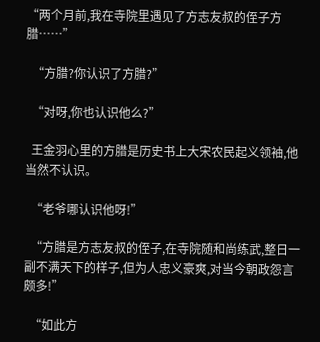“两个月前,我在寺院里遇见了方志友叔的侄子方腊……”

  “方腊?你认识了方腊?”

  “对呀,你也认识他么?”

  王金羽心里的方腊是历史书上大宋农民起义领袖,他当然不认识。

  “老爷哪认识他呀!”

  “方腊是方志友叔的侄子,在寺院随和尚练武,整日一副不满天下的样子,但为人忠义豪爽,对当今朝政怨言颇多!”

  “如此方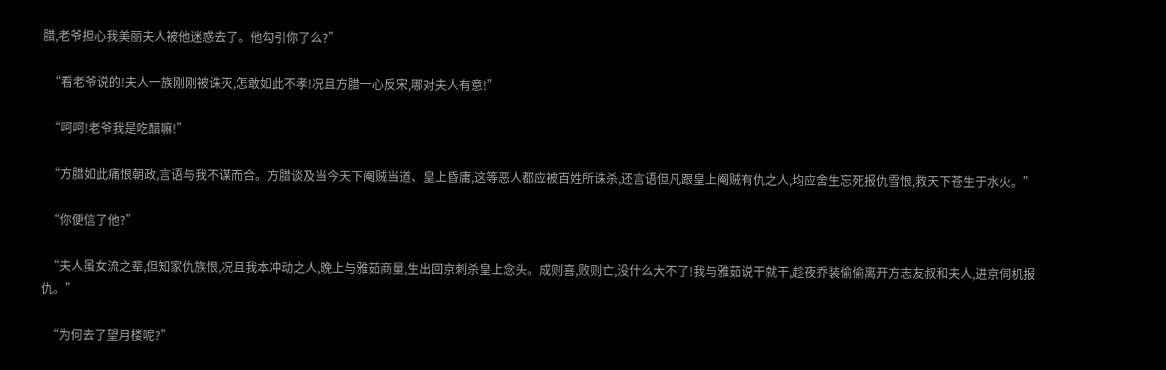腊,老爷担心我美丽夫人被他迷惑去了。他勾引你了么?”

  “看老爷说的!夫人一族刚刚被诛灭,怎敢如此不孝!况且方腊一心反宋,哪对夫人有意!”

  “呵呵!老爷我是吃醋嘛!”

  “方腊如此痛恨朝政,言语与我不谋而合。方腊谈及当今天下阉贼当道、皇上昏庸,这等恶人都应被百姓所诛杀,还言语但凡跟皇上阉贼有仇之人,均应舍生忘死报仇雪恨,救天下苍生于水火。”

  “你便信了他?”

  “夫人虽女流之辈,但知家仇族恨,况且我本冲动之人,晚上与雅茹商量,生出回京刺杀皇上念头。成则喜,败则亡,没什么大不了!我与雅茹说干就干,趁夜乔装偷偷离开方志友叔和夫人,进京伺机报仇。”

  “为何去了望月楼呢?”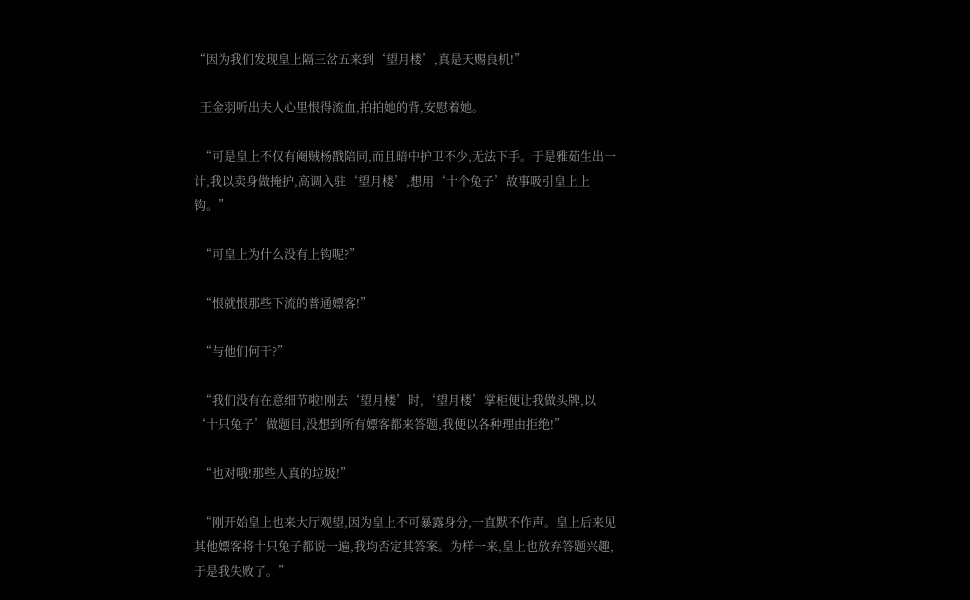“因为我们发现皇上隔三岔五来到‘望月楼’,真是天赐良机!”

  王金羽听出夫人心里恨得流血,拍拍她的背,安慰着她。

  “可是皇上不仅有阉贼杨戬陪同,而且暗中护卫不少,无法下手。于是雅茹生出一计,我以卖身做掩护,高调入驻‘望月楼’,想用‘十个兔子’故事吸引皇上上钩。”

  “可皇上为什么没有上钩呢?”

  “恨就恨那些下流的普通嫖客!”

  “与他们何干?”

  “我们没有在意细节啦!刚去‘望月楼’时,‘望月楼’掌柜便让我做头牌,以‘十只兔子’做题目,没想到所有嫖客都来答题,我便以各种理由拒绝!”

  “也对哦!那些人真的垃圾!”

  “刚开始皇上也来大厅观望,因为皇上不可暴露身分,一直默不作声。皇上后来见其他嫖客将十只兔子都说一遍,我均否定其答案。为样一来,皇上也放弃答题兴趣,于是我失败了。”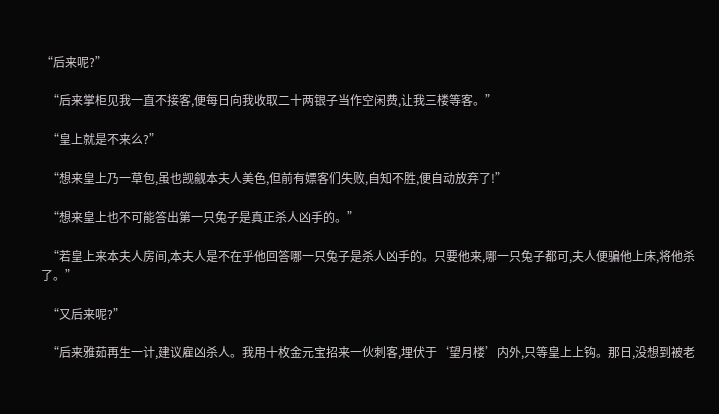“后来呢?”

  “后来掌柜见我一直不接客,便每日向我收取二十两银子当作空闲费,让我三楼等客。”

  “皇上就是不来么?”

  “想来皇上乃一草包,虽也觊觎本夫人美色,但前有嫖客们失败,自知不胜,便自动放弃了!”

  “想来皇上也不可能答出第一只兔子是真正杀人凶手的。”

  “若皇上来本夫人房间,本夫人是不在乎他回答哪一只兔子是杀人凶手的。只要他来,哪一只兔子都可,夫人便骗他上床,将他杀了。”

  “又后来呢?”

  “后来雅茹再生一计,建议雇凶杀人。我用十枚金元宝招来一伙刺客,埋伏于‘望月楼’内外,只等皇上上钩。那日,没想到被老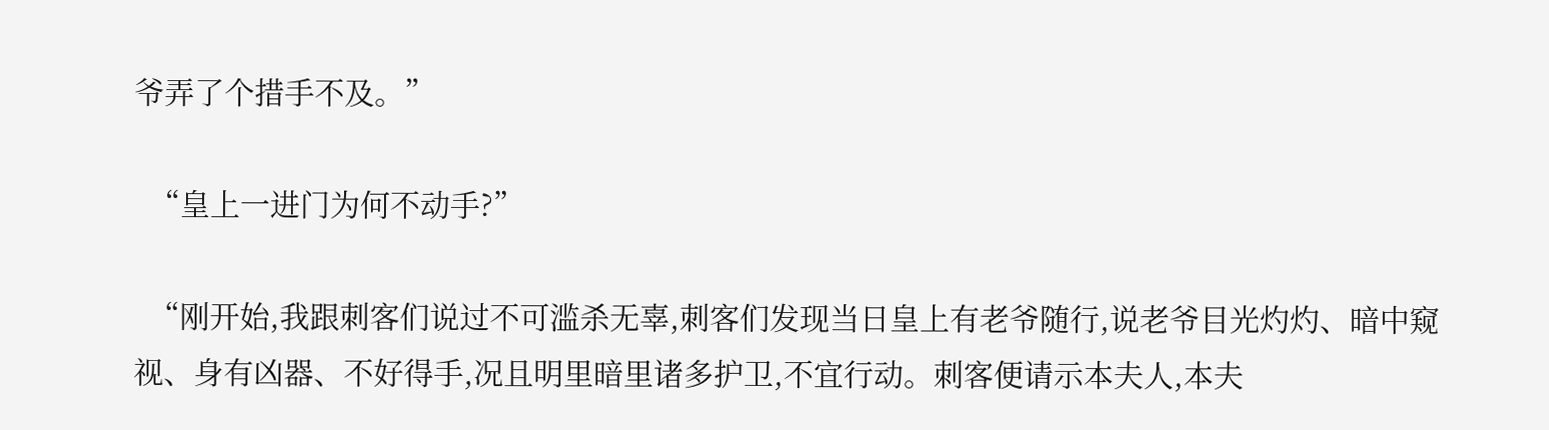爷弄了个措手不及。”

  “皇上一进门为何不动手?”

  “刚开始,我跟刺客们说过不可滥杀无辜,刺客们发现当日皇上有老爷随行,说老爷目光灼灼、暗中窥视、身有凶器、不好得手,况且明里暗里诸多护卫,不宜行动。刺客便请示本夫人,本夫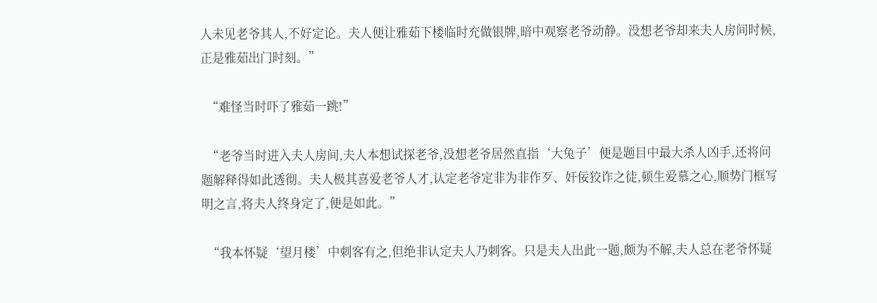人未见老爷其人,不好定论。夫人便让雅茹下楼临时充做银牌,暗中观察老爷动静。没想老爷却来夫人房间时候,正是雅茹出门时刻。”

  “难怪当时吓了雅茹一跳!”

  “老爷当时进入夫人房间,夫人本想试探老爷,没想老爷居然直指‘大兔子’便是题目中最大杀人凶手,还将问题解释得如此透彻。夫人极其喜爱老爷人才,认定老爷定非为非作歹、奸佞狡诈之徒,顿生爱慕之心,顺势门框写明之言,将夫人终身定了,便是如此。”

  “我本怀疑‘望月楼’中刺客有之,但绝非认定夫人乃刺客。只是夫人出此一题,颇为不解,夫人总在老爷怀疑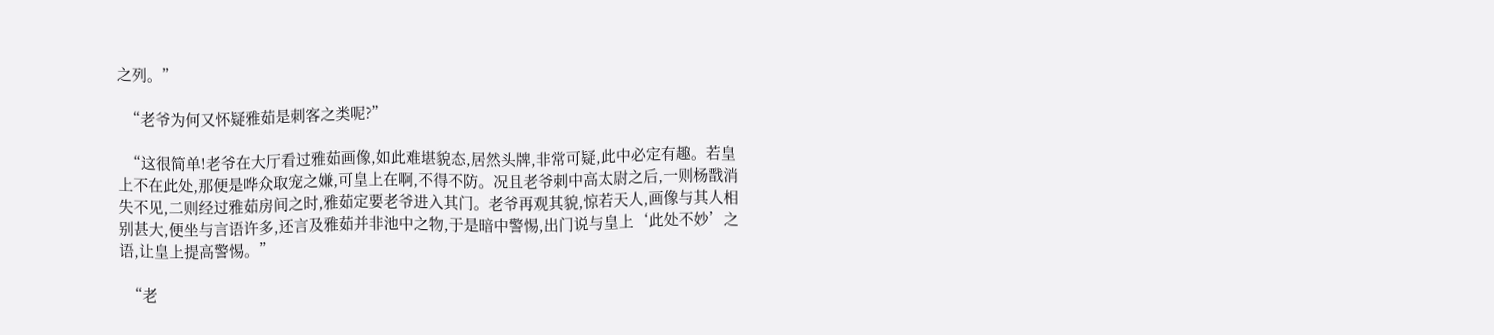之列。”

  “老爷为何又怀疑雅茹是刺客之类呢?”

  “这很简单!老爷在大厅看过雅茹画像,如此难堪貌态,居然头牌,非常可疑,此中必定有趣。若皇上不在此处,那便是哗众取宠之嫌,可皇上在啊,不得不防。况且老爷刺中高太尉之后,一则杨戬消失不见,二则经过雅茹房间之时,雅茹定要老爷进入其门。老爷再观其貌,惊若天人,画像与其人相别甚大,便坐与言语许多,还言及雅茹并非池中之物,于是暗中警惕,出门说与皇上‘此处不妙’之语,让皇上提高警惕。”

  “老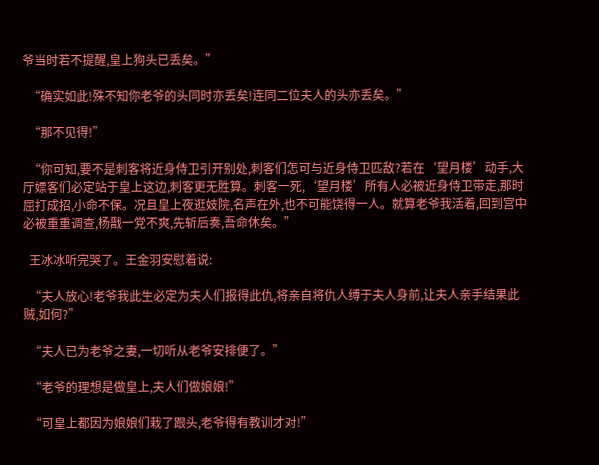爷当时若不提醒,皇上狗头已丢矣。”

  “确实如此!殊不知你老爷的头同时亦丢矣!连同二位夫人的头亦丢矣。”

  “那不见得!”

  “你可知,要不是刺客将近身侍卫引开别处,刺客们怎可与近身侍卫匹敌?若在‘望月楼’动手,大厅嫖客们必定站于皇上这边,刺客更无胜算。刺客一死,‘望月楼’所有人必被近身侍卫带走,那时屈打成招,小命不保。况且皇上夜逛妓院,名声在外,也不可能饶得一人。就算老爷我活着,回到宫中必被重重调查,杨戬一党不爽,先斩后奏,吾命休矣。”

  王冰冰听完哭了。王金羽安慰着说:

  “夫人放心!老爷我此生必定为夫人们报得此仇,将亲自将仇人缚于夫人身前,让夫人亲手结果此贼,如何?”

  “夫人已为老爷之妻,一切听从老爷安排便了。”

  “老爷的理想是做皇上,夫人们做娘娘!”

  “可皇上都因为娘娘们栽了跟头,老爷得有教训才对!”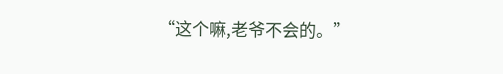“这个嘛,老爷不会的。”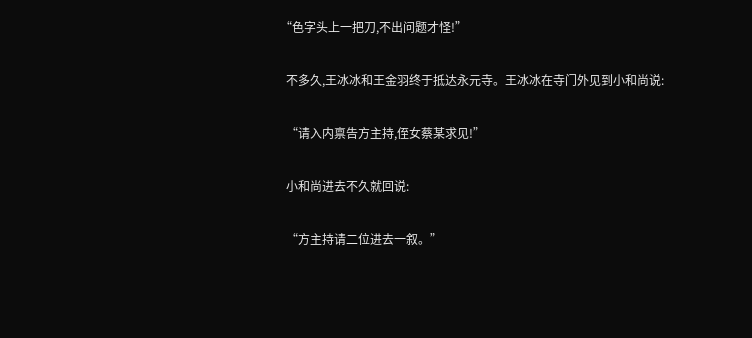“色字头上一把刀,不出问题才怪!”

  不多久,王冰冰和王金羽终于抵达永元寺。王冰冰在寺门外见到小和尚说:

  “请入内禀告方主持,侄女蔡某求见!”

  小和尚进去不久就回说:

  “方主持请二位进去一叙。”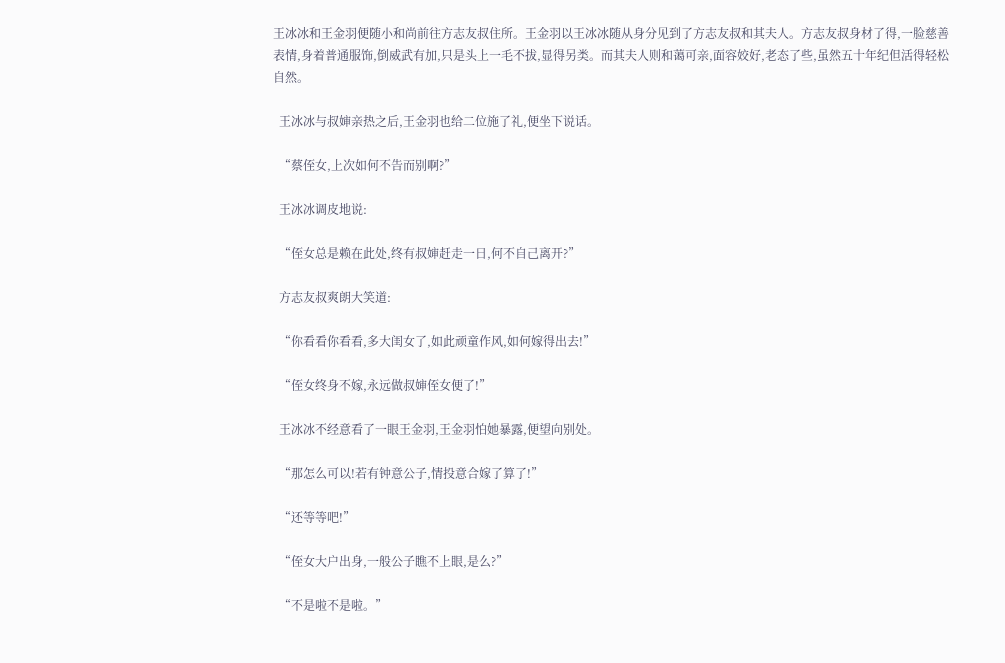王冰冰和王金羽便随小和尚前往方志友叔住所。王金羽以王冰冰随从身分见到了方志友叔和其夫人。方志友叔身材了得,一脸慈善表情,身着普通服饰,倒威武有加,只是头上一毛不拔,显得另类。而其夫人则和蔼可亲,面容姣好,老态了些,虽然五十年纪但活得轻松自然。

  王冰冰与叔婶亲热之后,王金羽也给二位施了礼,便坐下说话。

  “蔡侄女,上次如何不告而别啊?”

  王冰冰调皮地说:

  “侄女总是赖在此处,终有叔婶赶走一日,何不自己离开?”

  方志友叔爽朗大笑道:

  “你看看你看看,多大闺女了,如此顽童作风,如何嫁得出去!”

  “侄女终身不嫁,永远做叔婶侄女便了!”

  王冰冰不经意看了一眼王金羽,王金羽怕她暴露,便望向别处。

  “那怎么可以!若有钟意公子,情投意合嫁了算了!”

  “还等等吧!”

  “侄女大户出身,一般公子瞧不上眼,是么?”

  “不是啦不是啦。”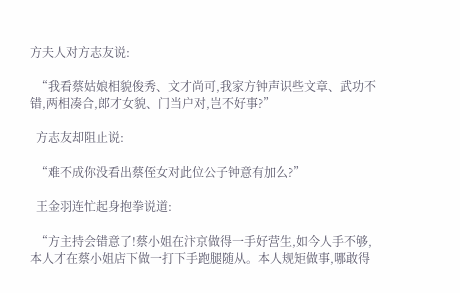方夫人对方志友说:

  “我看蔡姑娘相貌俊秀、文才尚可,我家方钟声识些文章、武功不错,两相凑合,郎才女貌、门当户对,岂不好事?”

  方志友却阻止说:

  “难不成你没看出蔡侄女对此位公子钟意有加么?”

  王金羽连忙起身抱拳说道:

  “方主持会错意了!蔡小姐在汴京做得一手好营生,如今人手不够,本人才在蔡小姐店下做一打下手跑腿随从。本人规矩做事,哪敢得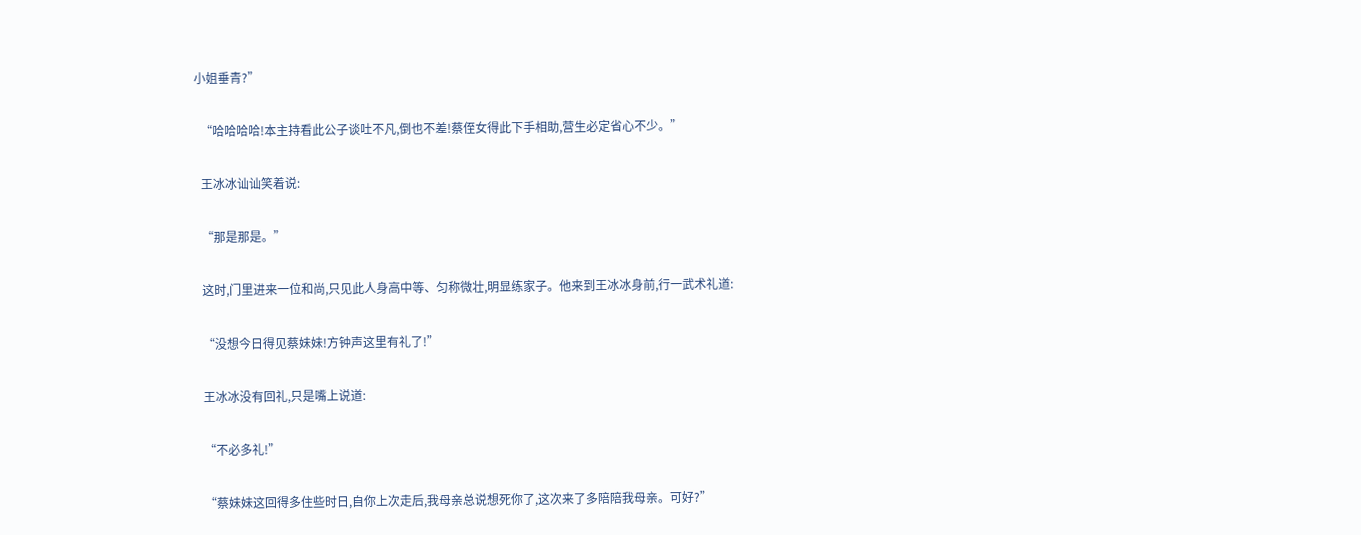小姐垂青?”

  “哈哈哈哈!本主持看此公子谈吐不凡,倒也不差!蔡侄女得此下手相助,营生必定省心不少。”

  王冰冰讪讪笑着说:

  “那是那是。”

  这时,门里进来一位和尚,只见此人身高中等、匀称微壮,明显练家子。他来到王冰冰身前,行一武术礼道:

  “没想今日得见蔡妹妹!方钟声这里有礼了!”

  王冰冰没有回礼,只是嘴上说道:

  “不必多礼!”

  “蔡妹妹这回得多住些时日,自你上次走后,我母亲总说想死你了,这次来了多陪陪我母亲。可好?”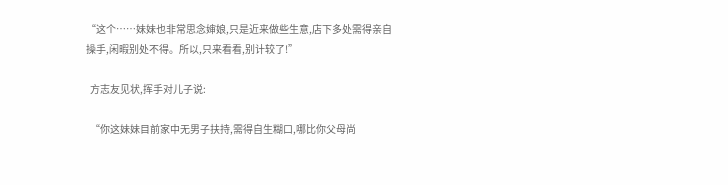“这个……妹妹也非常思念婶娘,只是近来做些生意,店下多处需得亲自操手,闲暇别处不得。所以,只来看看,别计较了!”

  方志友见状,挥手对儿子说:

  “你这妹妹目前家中无男子扶持,需得自生糊口,哪比你父母尚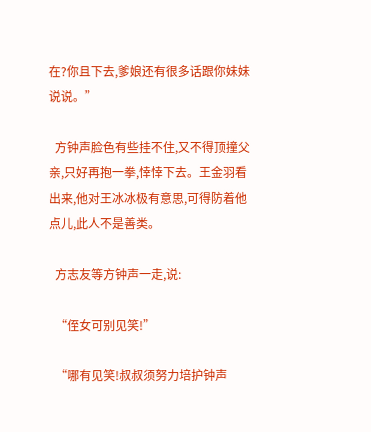在?你且下去,爹娘还有很多话跟你妹妹说说。”

  方钟声脸色有些挂不住,又不得顶撞父亲,只好再抱一拳,悻悻下去。王金羽看出来,他对王冰冰极有意思,可得防着他点儿,此人不是善类。

  方志友等方钟声一走,说:

  “侄女可别见笑!”

  “哪有见笑!叔叔须努力培护钟声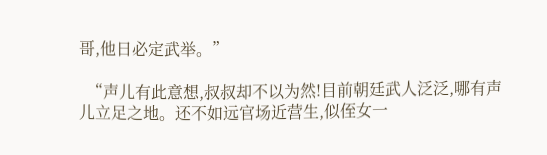哥,他日必定武举。”

  “声儿有此意想,叔叔却不以为然!目前朝廷武人泛泛,哪有声儿立足之地。还不如远官场近营生,似侄女一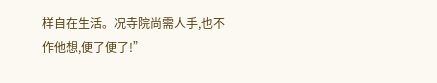样自在生活。况寺院尚需人手,也不作他想,便了便了!”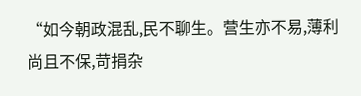“如今朝政混乱,民不聊生。营生亦不易,薄利尚且不保,苛捐杂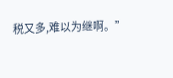税又多,难以为继啊。”